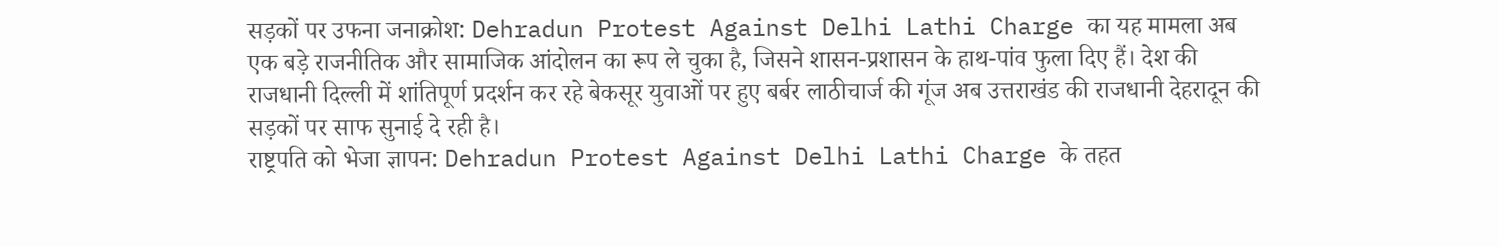सड़कों पर उफना जनाक्रोश: Dehradun Protest Against Delhi Lathi Charge का यह मामला अब एक बड़े राजनीतिक और सामाजिक आंदोलन का रूप ले चुका है, जिसने शासन-प्रशासन के हाथ-पांव फुला दिए हैं। देश की राजधानी दिल्ली में शांतिपूर्ण प्रदर्शन कर रहे बेकसूर युवाओं पर हुए बर्बर लाठीचार्ज की गूंज अब उत्तराखंड की राजधानी देहरादून की सड़कों पर साफ सुनाई दे रही है।
राष्ट्रपति को भेजा ज्ञापन: Dehradun Protest Against Delhi Lathi Charge के तहत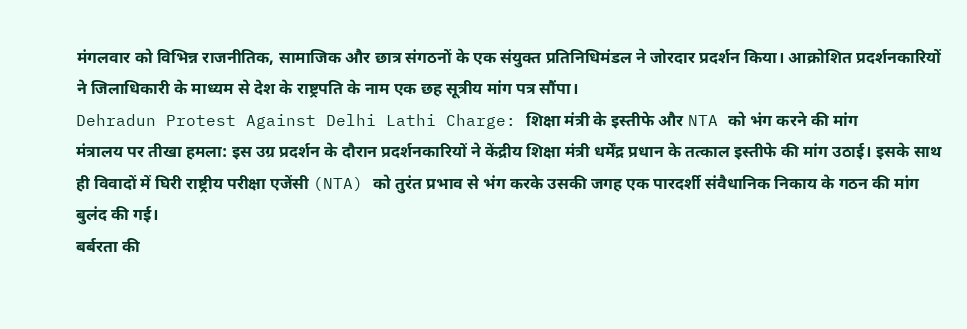मंगलवार को विभिन्न राजनीतिक, सामाजिक और छात्र संगठनों के एक संयुक्त प्रतिनिधिमंडल ने जोरदार प्रदर्शन किया। आक्रोशित प्रदर्शनकारियों ने जिलाधिकारी के माध्यम से देश के राष्ट्रपति के नाम एक छह सूत्रीय मांग पत्र सौंपा।
Dehradun Protest Against Delhi Lathi Charge: शिक्षा मंत्री के इस्तीफे और NTA को भंग करने की मांग
मंत्रालय पर तीखा हमला: इस उग्र प्रदर्शन के दौरान प्रदर्शनकारियों ने केंद्रीय शिक्षा मंत्री धर्मेंद्र प्रधान के तत्काल इस्तीफे की मांग उठाई। इसके साथ ही विवादों में घिरी राष्ट्रीय परीक्षा एजेंसी (NTA) को तुरंत प्रभाव से भंग करके उसकी जगह एक पारदर्शी संवैधानिक निकाय के गठन की मांग बुलंद की गई।
बर्बरता की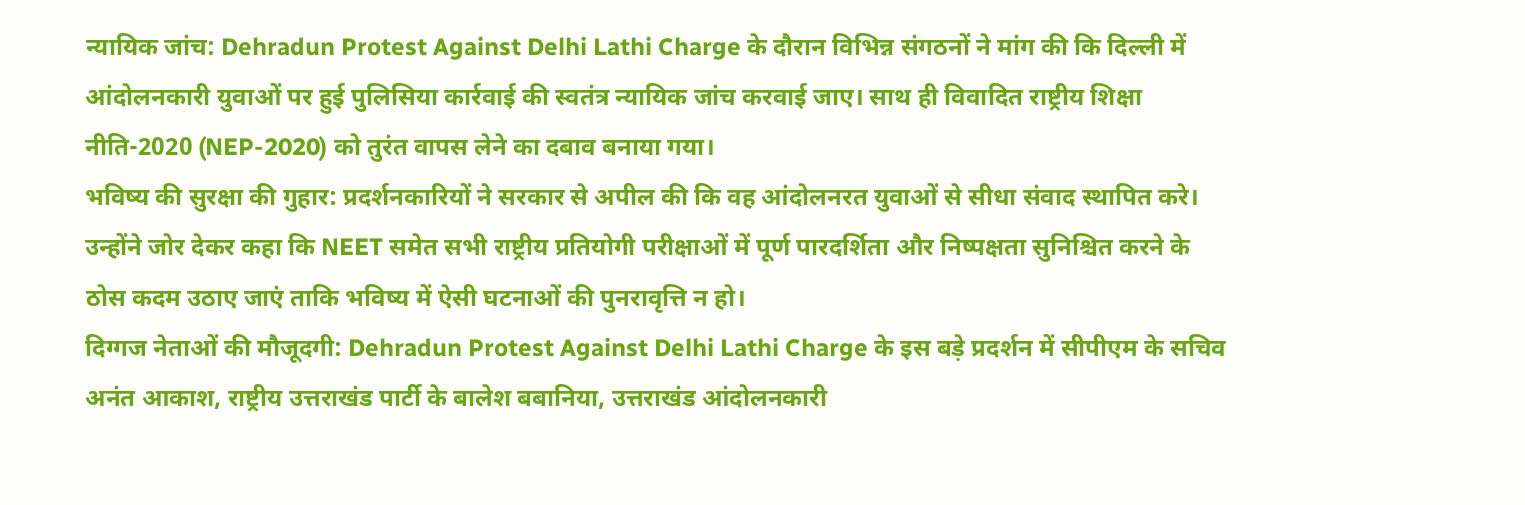न्यायिक जांच: Dehradun Protest Against Delhi Lathi Charge के दौरान विभिन्न संगठनों ने मांग की कि दिल्ली में आंदोलनकारी युवाओं पर हुई पुलिसिया कार्रवाई की स्वतंत्र न्यायिक जांच करवाई जाए। साथ ही विवादित राष्ट्रीय शिक्षा नीति-2020 (NEP-2020) को तुरंत वापस लेने का दबाव बनाया गया।
भविष्य की सुरक्षा की गुहार: प्रदर्शनकारियों ने सरकार से अपील की कि वह आंदोलनरत युवाओं से सीधा संवाद स्थापित करे। उन्होंने जोर देकर कहा कि NEET समेत सभी राष्ट्रीय प्रतियोगी परीक्षाओं में पूर्ण पारदर्शिता और निष्पक्षता सुनिश्चित करने के ठोस कदम उठाए जाएं ताकि भविष्य में ऐसी घटनाओं की पुनरावृत्ति न हो।
दिग्गज नेताओं की मौजूदगी: Dehradun Protest Against Delhi Lathi Charge के इस बड़े प्रदर्शन में सीपीएम के सचिव अनंत आकाश, राष्ट्रीय उत्तराखंड पार्टी के बालेश बबानिया, उत्तराखंड आंदोलनकारी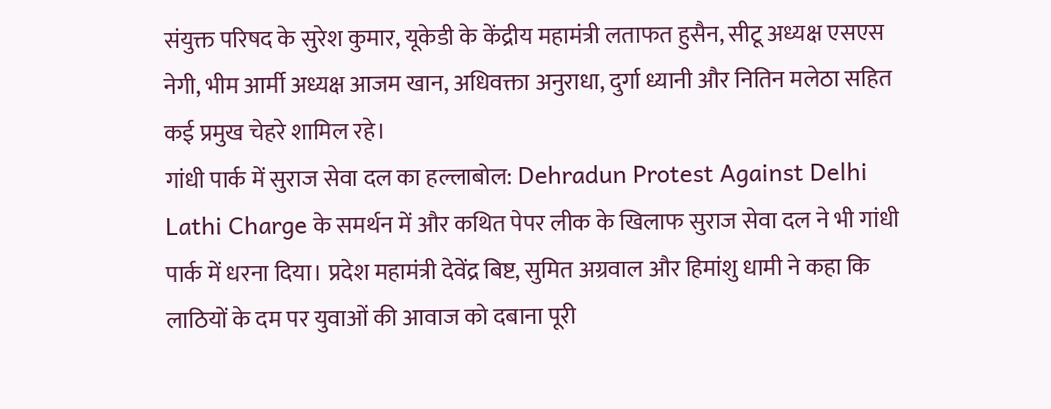संयुक्त परिषद के सुरेश कुमार, यूकेडी के केंद्रीय महामंत्री लताफत हुसैन, सीटू अध्यक्ष एसएस नेगी, भीम आर्मी अध्यक्ष आजम खान, अधिवक्ता अनुराधा, दुर्गा ध्यानी और नितिन मलेठा सहित कई प्रमुख चेहरे शामिल रहे।
गांधी पार्क में सुराज सेवा दल का हल्लाबोल: Dehradun Protest Against Delhi Lathi Charge के समर्थन में और कथित पेपर लीक के खिलाफ सुराज सेवा दल ने भी गांधी पार्क में धरना दिया। प्रदेश महामंत्री देवेंद्र बिष्ट, सुमित अग्रवाल और हिमांशु धामी ने कहा कि लाठियों के दम पर युवाओं की आवाज को दबाना पूरी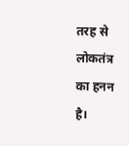तरह से लोकतंत्र का हनन है।